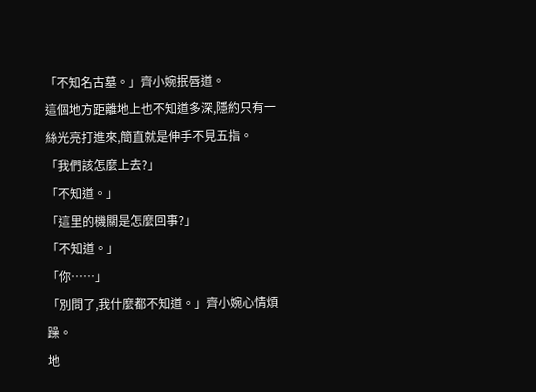「不知名古墓。」齊小婉抿唇道。
這個地方距離地上也不知道多深,隱約只有一絲光亮打進來,簡直就是伸手不見五指。
「我們該怎麼上去?」
「不知道。」
「這里的機關是怎麼回事?」
「不知道。」
「你……」
「別問了,我什麼都不知道。」齊小婉心情煩躁。
地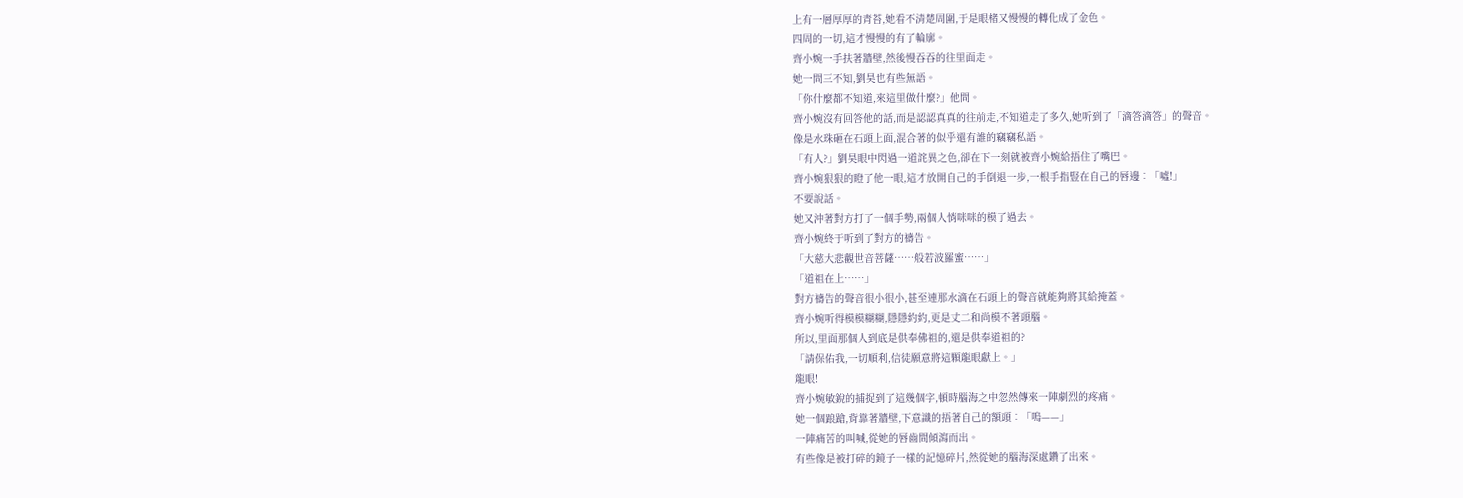上有一層厚厚的青苔,她看不清楚周圍,于是眼楮又慢慢的轉化成了金色。
四周的一切,這才慢慢的有了輪廓。
齊小婉一手扶著牆壁,然後慢吞吞的往里面走。
她一問三不知,劉昊也有些無語。
「你什麼都不知道,來這里做什麼?」他問。
齊小婉沒有回答他的話,而是認認真真的往前走,不知道走了多久,她听到了「滴答滴答」的聲音。
像是水珠砸在石頭上面,混合著的似乎還有誰的竊竊私語。
「有人?」劉昊眼中閃過一道詫異之色,卻在下一刻就被齊小婉給捂住了嘴巴。
齊小婉狠狠的瞪了他一眼,這才放開自己的手倒退一步,一根手指豎在自己的唇邊︰「噓!」
不要說話。
她又沖著對方打了一個手勢,兩個人悄咪咪的模了過去。
齊小婉終于听到了對方的禱告。
「大慈大悲觀世音菩薩……般若波羅蜜……」
「道祖在上……」
對方禱告的聲音很小很小,甚至連那水滴在石頭上的聲音就能夠將其給掩蓋。
齊小婉听得模模糊糊,隱隱約約,更是丈二和尚模不著頭腦。
所以,里面那個人到底是供奉佛祖的,還是供奉道祖的?
「請保佑我,一切順利,信徒願意將這顆龍眼獻上。」
龍眼!
齊小婉敏銳的捕捉到了這幾個字,頓時腦海之中忽然傳來一陣劇烈的疼痛。
她一個踉蹌,背靠著牆壁,下意識的捂著自己的額頭︰「嗚——」
一陣痛苦的叫喊,從她的唇齒間傾瀉而出。
有些像是被打碎的鏡子一樣的記憶碎片,然從她的腦海深處鑽了出來。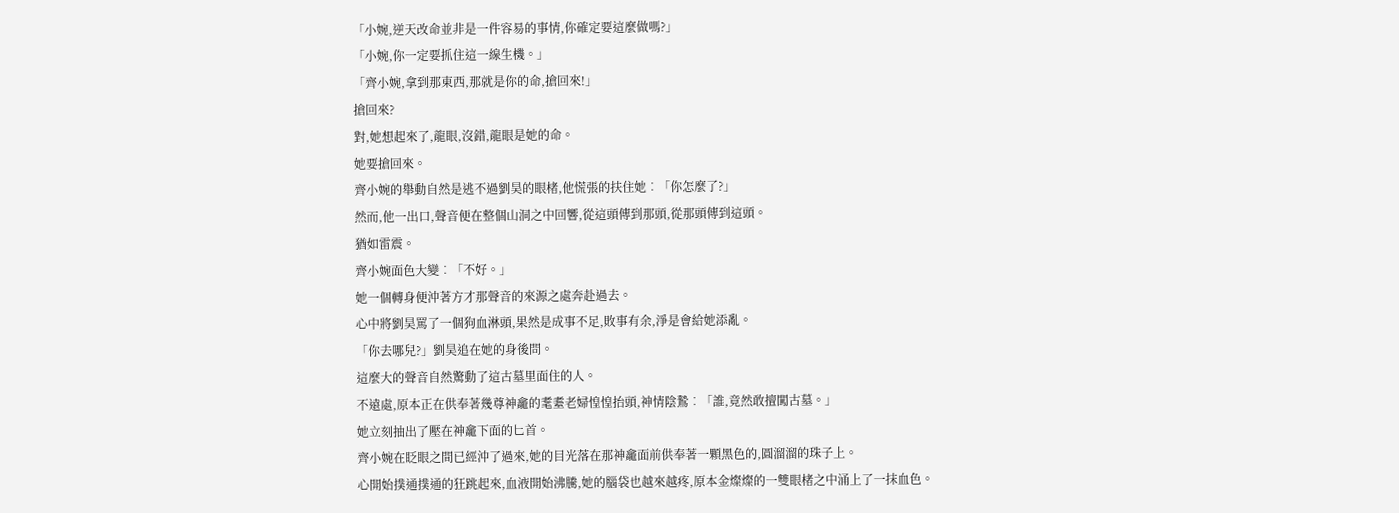「小婉,逆天改命並非是一件容易的事情,你確定要這麼做嗎?」
「小婉,你一定要抓住這一線生機。」
「齊小婉,拿到那東西,那就是你的命,搶回來!」
搶回來?
對,她想起來了,龍眼,沒錯,龍眼是她的命。
她要搶回來。
齊小婉的舉動自然是逃不過劉昊的眼楮,他慌張的扶住她︰「你怎麼了?」
然而,他一出口,聲音便在整個山洞之中回響,從這頭傳到那頭,從那頭傳到這頭。
猶如雷震。
齊小婉面色大變︰「不好。」
她一個轉身便沖著方才那聲音的來源之處奔赴過去。
心中將劉昊罵了一個狗血淋頭,果然是成事不足,敗事有余,淨是會給她添亂。
「你去哪兒?」劉昊追在她的身後問。
這麼大的聲音自然驚動了這古墓里面住的人。
不遠處,原本正在供奉著幾尊神龕的耄耋老婦惶惶抬頭,神情陰鷙︰「誰,竟然敢擅闖古墓。」
她立刻抽出了壓在神龕下面的匕首。
齊小婉在眨眼之間已經沖了過來,她的目光落在那神龕面前供奉著一顆黑色的,圓溜溜的珠子上。
心開始撲通撲通的狂跳起來,血液開始沸騰,她的腦袋也越來越疼,原本金燦燦的一雙眼楮之中涌上了一抹血色。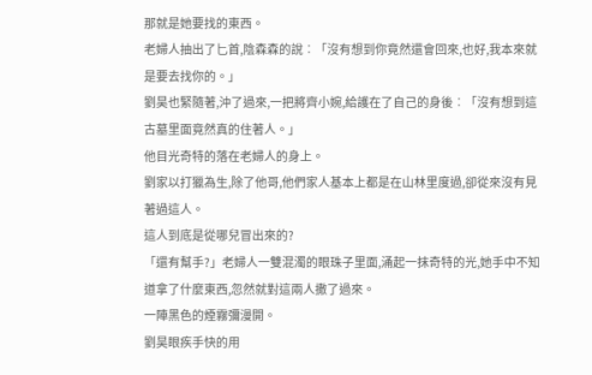那就是她要找的東西。
老婦人抽出了匕首,陰森森的說︰「沒有想到你竟然還會回來,也好,我本來就是要去找你的。」
劉昊也緊隨著,沖了過來,一把將齊小婉,給護在了自己的身後︰「沒有想到這古墓里面竟然真的住著人。」
他目光奇特的落在老婦人的身上。
劉家以打獵為生,除了他哥,他們家人基本上都是在山林里度過,卻從來沒有見著過這人。
這人到底是從哪兒冒出來的?
「還有幫手?」老婦人一雙混濁的眼珠子里面,涌起一抹奇特的光,她手中不知道拿了什麼東西,忽然就對這兩人撒了過來。
一陣黑色的煙霧彌漫開。
劉昊眼疾手快的用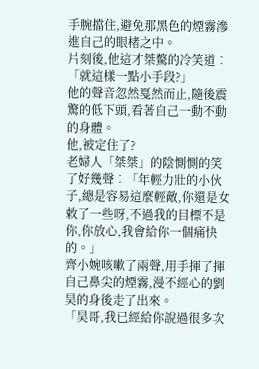手腕擋住,避免那黑色的煙霧滲進自己的眼楮之中。
片刻後,他這才桀驁的冷笑道︰「就這樣一點小手段?」
他的聲音忽然戛然而止,隨後震驚的低下頭,看著自己一動不動的身體。
他,被定住了?
老婦人「桀桀」的陰惻惻的笑了好幾聲︰「年輕力壯的小伙子,總是容易這麼輕敵,你還是女敕了一些呀,不過我的目標不是你,你放心,我會給你一個痛快的。」
齊小婉咳嗽了兩聲,用手揮了揮自己鼻尖的煙霧,漫不經心的劉昊的身後走了出來。
「昊哥,我已經給你說過很多次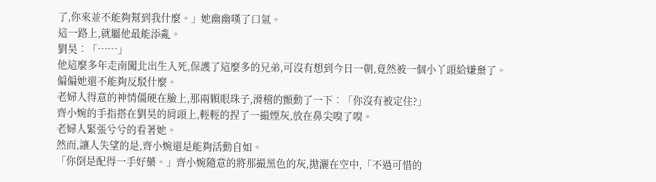了,你來並不能夠幫到我什麼。」她幽幽嘆了口氣。
這一路上,就屬他最能添亂。
劉昊︰「……」
他這麼多年走南闖北出生入死,保護了這麼多的兄弟,可沒有想到今日一朝,竟然被一個小丫頭給嫌棄了。
偏偏她還不能夠反駁什麼。
老婦人得意的神情僵硬在臉上,那兩顆眼珠子,滑稽的顫動了一下︰「你沒有被定住?」
齊小婉的手指搭在劉昊的肩頭上,輕輕的捏了一撮煙灰,放在鼻尖嗅了嗅。
老婦人緊張兮兮的看著她。
然而,讓人失望的是,齊小婉還是能夠活動自如。
「你倒是配得一手好藥。」齊小婉隨意的將那撮黑色的灰,拋灑在空中,「不過可惜的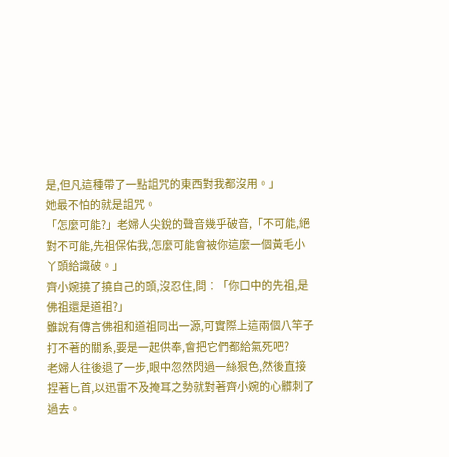是,但凡這種帶了一點詛咒的東西對我都沒用。」
她最不怕的就是詛咒。
「怎麼可能?」老婦人尖銳的聲音幾乎破音,「不可能,絕對不可能,先祖保佑我,怎麼可能會被你這麼一個黃毛小丫頭給識破。」
齊小婉撓了撓自己的頭,沒忍住,問︰「你口中的先祖,是佛祖還是道祖?」
雖說有傳言佛祖和道祖同出一源,可實際上這兩個八竿子打不著的關系,要是一起供奉,會把它們都給氣死吧?
老婦人往後退了一步,眼中忽然閃過一絲狠色,然後直接捏著匕首,以迅雷不及掩耳之勢就對著齊小婉的心髒刺了過去。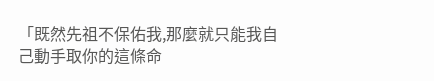「既然先祖不保佑我,那麼就只能我自己動手取你的這條命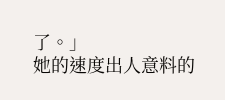了。」
她的速度出人意料的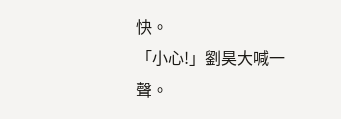快。
「小心!」劉昊大喊一聲。